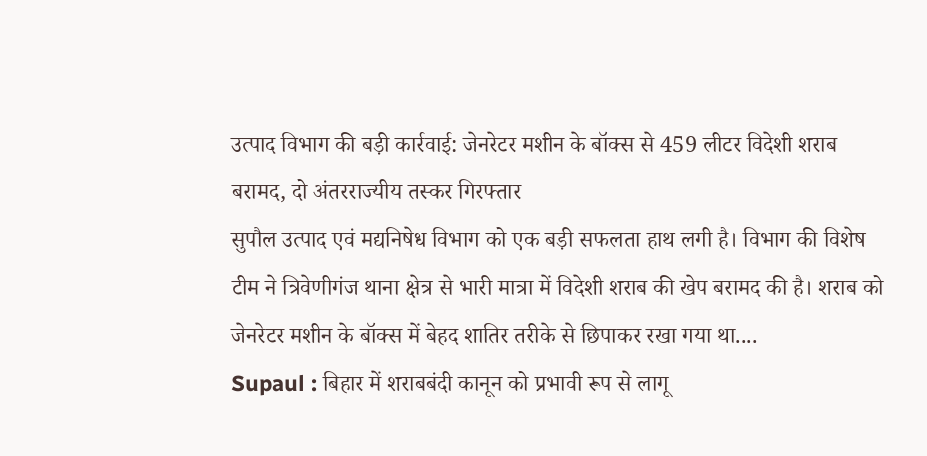उत्पाद विभाग की बड़ी कार्रवाई: जेनरेटर मशीन के बॉक्स से 459 लीटर विदेशी शराब बरामद, दो अंतरराज्यीय तस्कर गिरफ्तार
सुपौल उत्पाद एवं मद्यनिषेध विभाग को एक बड़ी सफलता हाथ लगी है। विभाग की विशेष टीम ने त्रिवेणीगंज थाना क्षेत्र से भारी मात्रा में विदेशी शराब की खेप बरामद की है। शराब को जेनरेटर मशीन के बॉक्स में बेहद शातिर तरीके से छिपाकर रखा गया था....
Supaul : बिहार में शराबबंदी कानून को प्रभावी रूप से लागू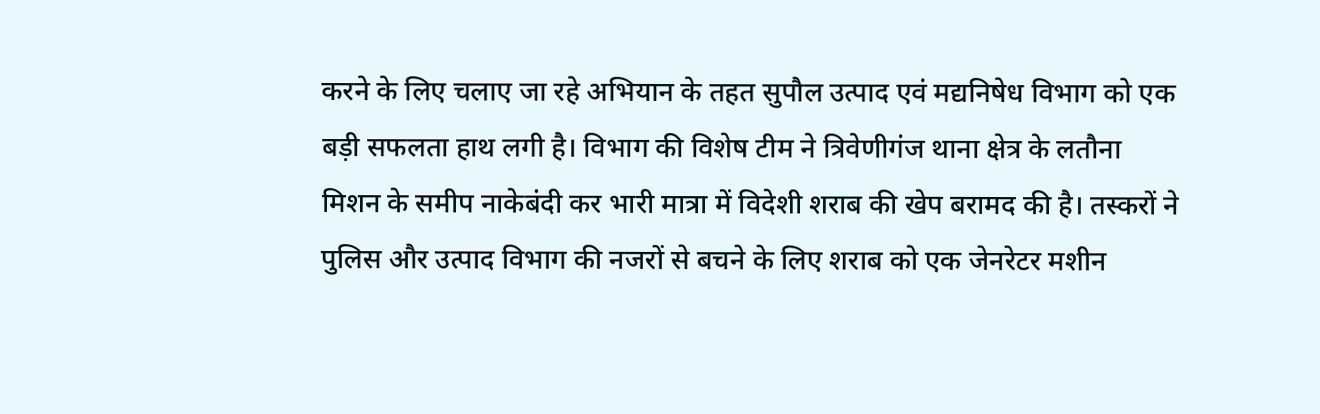करने के लिए चलाए जा रहे अभियान के तहत सुपौल उत्पाद एवं मद्यनिषेध विभाग को एक बड़ी सफलता हाथ लगी है। विभाग की विशेष टीम ने त्रिवेणीगंज थाना क्षेत्र के लतौना मिशन के समीप नाकेबंदी कर भारी मात्रा में विदेशी शराब की खेप बरामद की है। तस्करों ने पुलिस और उत्पाद विभाग की नजरों से बचने के लिए शराब को एक जेनरेटर मशीन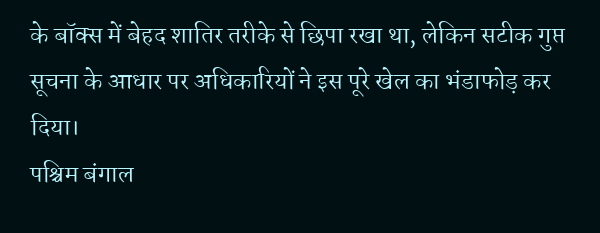के बॉक्स में बेहद शातिर तरीके से छिपा रखा था, लेकिन सटीक गुप्त सूचना के आधार पर अधिकारियों ने इस पूरे खेल का भंडाफोड़ कर दिया।
पश्चिम बंगाल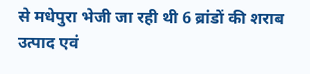से मधेपुरा भेजी जा रही थी 6 ब्रांडों की शराब
उत्पाद एवं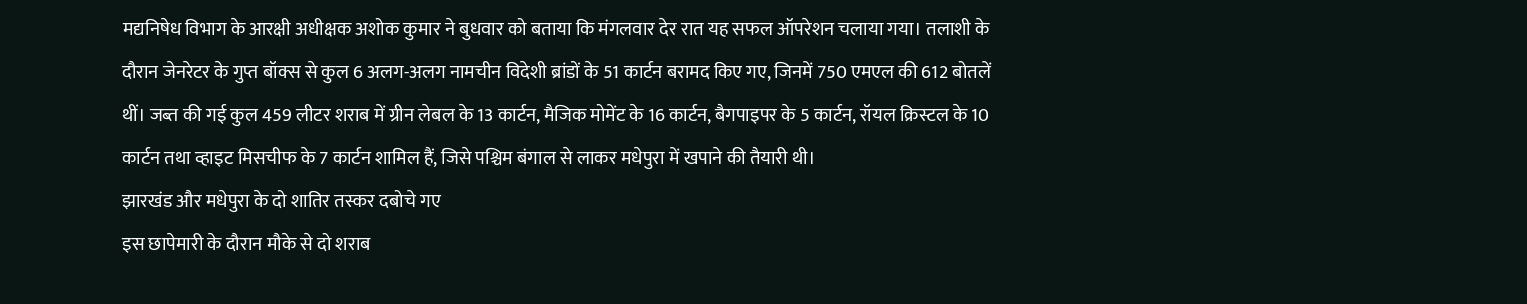मद्यनिषेध विभाग के आरक्षी अधीक्षक अशोक कुमार ने बुधवार को बताया कि मंगलवार देर रात यह सफल ऑपरेशन चलाया गया। तलाशी के दौरान जेनरेटर के गुप्त बॉक्स से कुल 6 अलग-अलग नामचीन विदेशी ब्रांडों के 51 कार्टन बरामद किए गए, जिनमें 750 एमएल की 612 बोतलें थीं। जब्त की गई कुल 459 लीटर शराब में ग्रीन लेबल के 13 कार्टन, मैजिक मोमेंट के 16 कार्टन, बैगपाइपर के 5 कार्टन, रॉयल क्रिस्टल के 10 कार्टन तथा व्हाइट मिसचीफ के 7 कार्टन शामिल हैं, जिसे पश्चिम बंगाल से लाकर मधेपुरा में खपाने की तैयारी थी।
झारखंड और मधेपुरा के दो शातिर तस्कर दबोचे गए
इस छापेमारी के दौरान मौके से दो शराब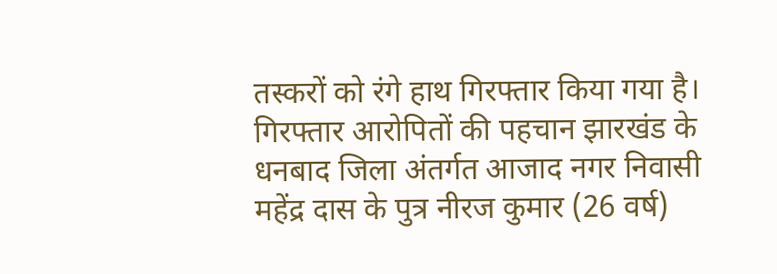तस्करों को रंगे हाथ गिरफ्तार किया गया है। गिरफ्तार आरोपितों की पहचान झारखंड के धनबाद जिला अंतर्गत आजाद नगर निवासी महेंद्र दास के पुत्र नीरज कुमार (26 वर्ष)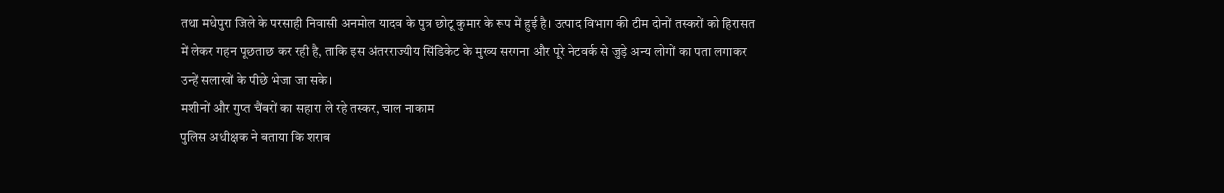तथा मधेपुरा जिले के परसाही निवासी अनमोल यादव के पुत्र छोटू कुमार के रूप में हुई है। उत्पाद विभाग की टीम दोनों तस्करों को हिरासत में लेकर गहन पूछताछ कर रही है, ताकि इस अंतरराज्यीय सिंडिकेट के मुख्य सरगना और पूरे नेटवर्क से जुड़े अन्य लोगों का पता लगाकर उन्हें सलाखों के पीछे भेजा जा सके।
मशीनों और गुप्त चैंबरों का सहारा ले रहे तस्कर, चाल नाकाम
पुलिस अधीक्षक ने बताया कि शराब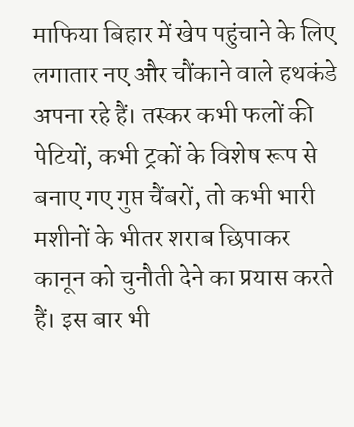माफिया बिहार में खेप पहुंचाने के लिए लगातार नए और चौंकाने वाले हथकंडे अपना रहे हैं। तस्कर कभी फलों की पेटियों, कभी ट्रकों के विशेष रूप से बनाए गए गुप्त चैंबरों, तो कभी भारी मशीनों के भीतर शराब छिपाकर कानून को चुनौती देने का प्रयास करते हैं। इस बार भी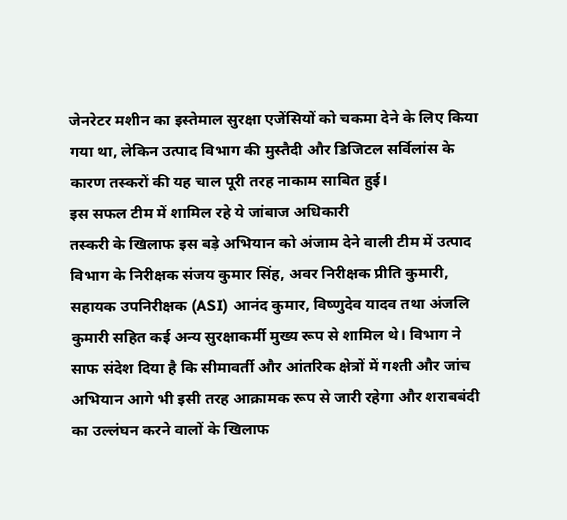जेनरेटर मशीन का इस्तेमाल सुरक्षा एजेंसियों को चकमा देने के लिए किया गया था, लेकिन उत्पाद विभाग की मुस्तैदी और डिजिटल सर्विलांस के कारण तस्करों की यह चाल पूरी तरह नाकाम साबित हुई।
इस सफल टीम में शामिल रहे ये जांबाज अधिकारी
तस्करी के खिलाफ इस बड़े अभियान को अंजाम देने वाली टीम में उत्पाद विभाग के निरीक्षक संजय कुमार सिंह, अवर निरीक्षक प्रीति कुमारी, सहायक उपनिरीक्षक (ASI) आनंद कुमार, विष्णुदेव यादव तथा अंजलि कुमारी सहित कई अन्य सुरक्षाकर्मी मुख्य रूप से शामिल थे। विभाग ने साफ संदेश दिया है कि सीमावर्ती और आंतरिक क्षेत्रों में गश्ती और जांच अभियान आगे भी इसी तरह आक्रामक रूप से जारी रहेगा और शराबबंदी का उल्लंघन करने वालों के खिलाफ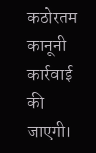कठोरतम कानूनी कार्रवाई की जाएगी।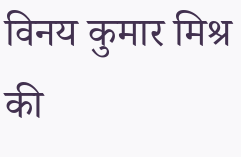विनय कुमार मिश्र की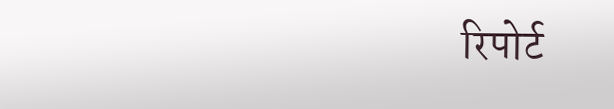रिपोर्ट